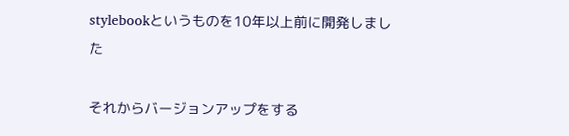stylebookというものを10年以上前に開発しました

それからバージョンアップをする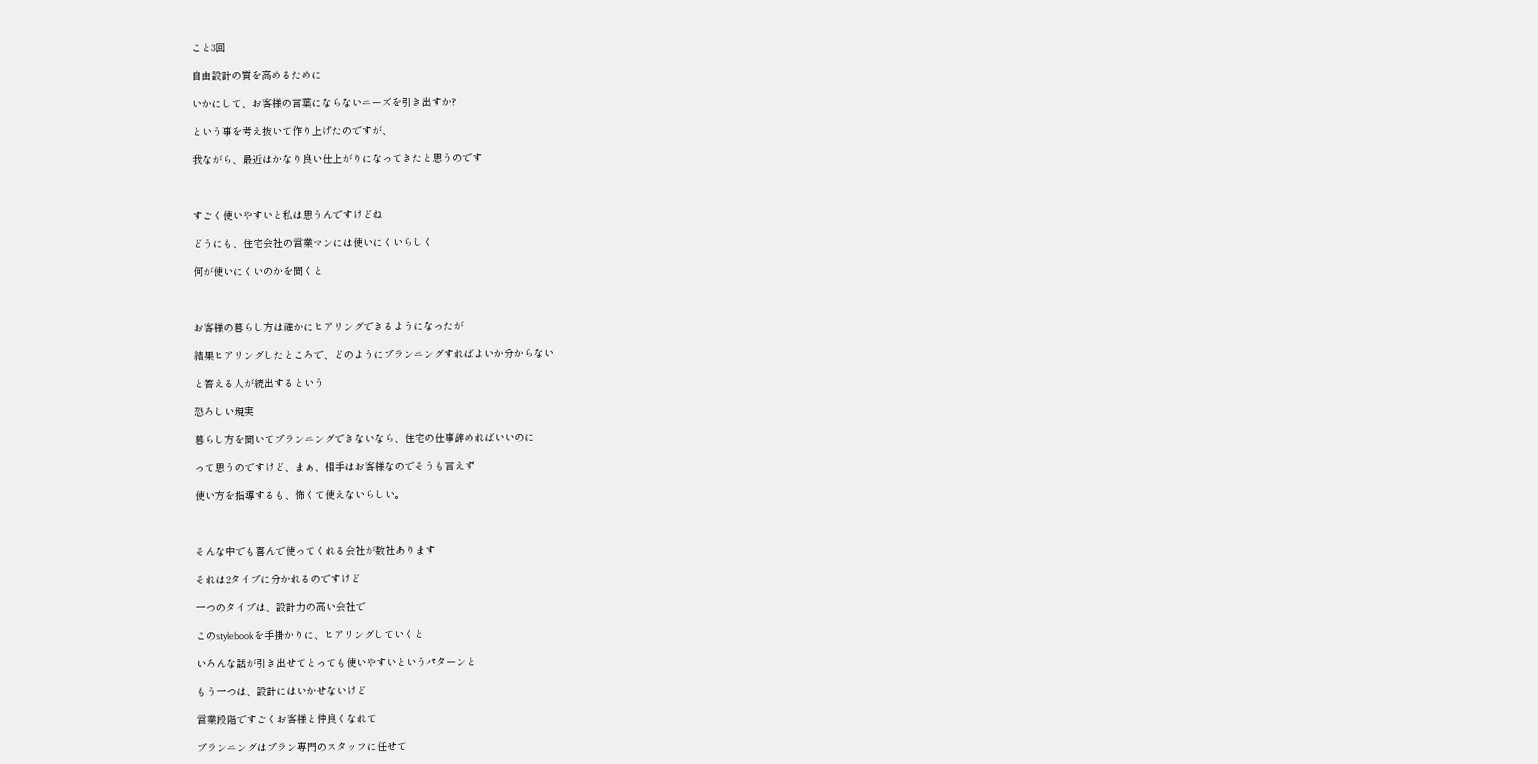こと3回

自由設計の質を高めるために

いかにして、お客様の言葉にならないニーズを引き出すか?

という事を考え抜いて作り上げたのですが、

我ながら、最近はかなり良い仕上がりになってきたと思うのです



すごく使いやすいと私は思うんですけどね

どうにも、住宅会社の営業マンには使いにくいらしく

何が使いにくいのかを聞くと



お客様の暮らし方は確かにヒアリングできるようになったが

結果ヒアリングしたところで、どのようにプランニングすればよいか分からない

と答える人が続出するという

恐ろしい現実

暮らし方を聞いてプランニングできないなら、住宅の仕事辞めればいいのに

って思うのですけど、まぁ、相手はお客様なのでそうも言えず

使い方を指導するも、怖くて使えないらしい。



そんな中でも喜んで使ってくれる会社が数社あります

それは2タイプに分かれるのですけど

一つのタイプは、設計力の高い会社で

このstylebookを手掛かりに、ヒアリングしていくと

いろんな話が引き出せてとっても使いやすいというパターンと

もう一つは、設計にはいかせないけど

営業段階ですごくお客様と仲良くなれて

プランニングはプラン専門のスタッフに任せて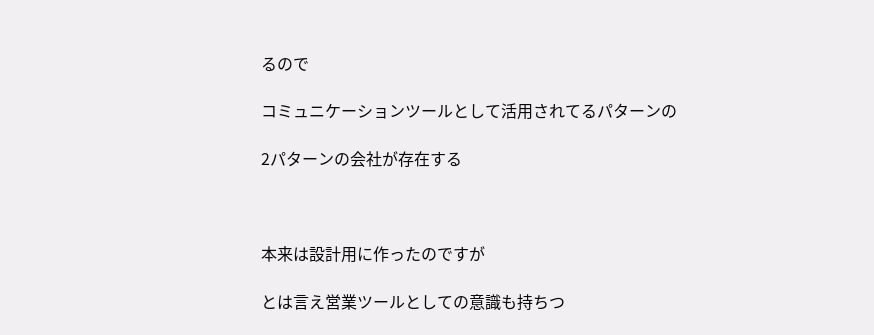るので

コミュニケーションツールとして活用されてるパターンの

2パターンの会社が存在する



本来は設計用に作ったのですが

とは言え営業ツールとしての意識も持ちつ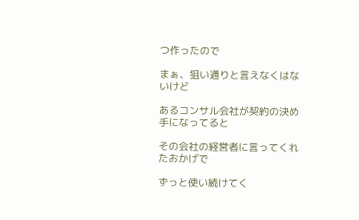つ作ったので

まぁ、狙い通りと言えなくはないけど

あるコンサル会社が契約の決め手になってると

その会社の経営者に言ってくれたおかげで

ずっと使い続けてく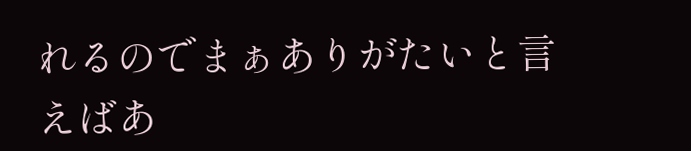れるのでまぁありがたいと言えばあ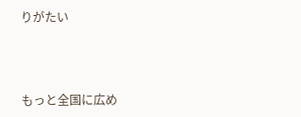りがたい



もっと全国に広め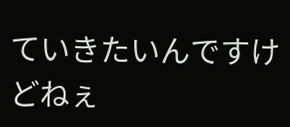ていきたいんですけどねぇ